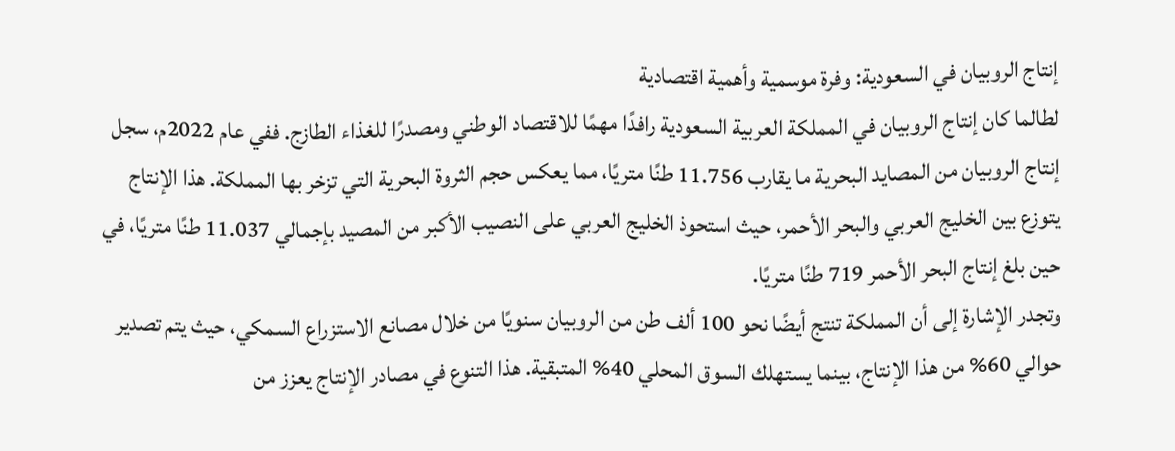إنتاج الروبيان في السعودية: وفرة موسمية وأهمية اقتصادية
لطالما كان إنتاج الروبيان في المملكة العربية السعودية رافدًا مهمًا للاقتصاد الوطني ومصدرًا للغذاء الطازج. ففي عام 2022م، سجل إنتاج الروبيان من المصايد البحرية ما يقارب 11.756 طنًا متريًا، مما يعكس حجم الثروة البحرية التي تزخر بها المملكة. هذا الإنتاج يتوزع بين الخليج العربي والبحر الأحمر، حيث استحوذ الخليج العربي على النصيب الأكبر من المصيد بإجمالي 11.037 طنًا متريًا، في حين بلغ إنتاج البحر الأحمر 719 طنًا متريًا.
وتجدر الإشارة إلى أن المملكة تنتج أيضًا نحو 100 ألف طن من الروبيان سنويًا من خلال مصانع الاستزراع السمكي، حيث يتم تصدير حوالي 60% من هذا الإنتاج، بينما يستهلك السوق المحلي 40% المتبقية. هذا التنوع في مصادر الإنتاج يعزز من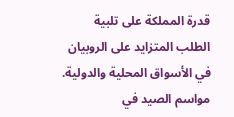قدرة المملكة على تلبية الطلب المتزايد على الروبيان في الأسواق المحلية والدولية.
مواسم الصيد في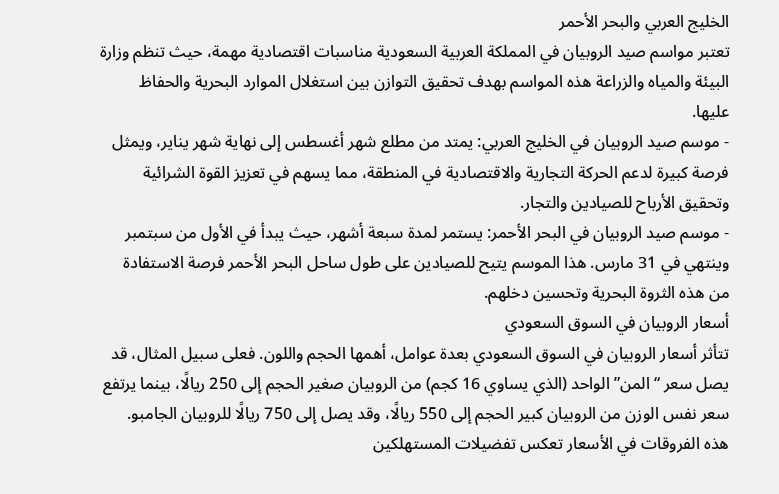الخليج العربي والبحر الأحمر
تعتبر مواسم صيد الروبيان في المملكة العربية السعودية مناسبات اقتصادية مهمة، حيث تنظم وزارة البيئة والمياه والزراعة هذه المواسم بهدف تحقيق التوازن بين استغلال الموارد البحرية والحفاظ عليها.
- موسم صيد الروبيان في الخليج العربي: يمتد من مطلع شهر أغسطس إلى نهاية شهر يناير، ويمثل فرصة كبيرة لدعم الحركة التجارية والاقتصادية في المنطقة، مما يسهم في تعزيز القوة الشرائية وتحقيق الأرباح للصيادين والتجار.
- موسم صيد الروبيان في البحر الأحمر: يستمر لمدة سبعة أشهر، حيث يبدأ في الأول من سبتمبر وينتهي في 31 مارس. هذا الموسم يتيح للصيادين على طول ساحل البحر الأحمر فرصة الاستفادة من هذه الثروة البحرية وتحسين دخلهم.
أسعار الروبيان في السوق السعودي
تتأثر أسعار الروبيان في السوق السعودي بعدة عوامل، أهمها الحجم واللون. فعلى سبيل المثال، قد يصل سعر “المن” الواحد (الذي يساوي 16 كجم) من الروبيان صغير الحجم إلى 250 ريالًا، بينما يرتفع سعر نفس الوزن من الروبيان كبير الحجم إلى 550 ريالًا، وقد يصل إلى 750 ريالًا للروبيان الجامبو. هذه الفروقات في الأسعار تعكس تفضيلات المستهلكين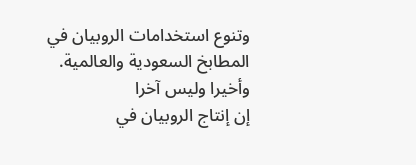وتنوع استخدامات الروبيان في المطابخ السعودية والعالمية.
وأخيرا وليس آخرا
إن إنتاج الروبيان في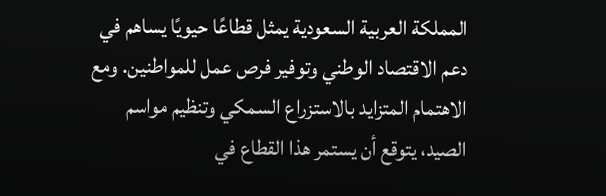المملكة العربية السعودية يمثل قطاعًا حيويًا يساهم في دعم الاقتصاد الوطني وتوفير فرص عمل للمواطنين. ومع الاهتمام المتزايد بالاستزراع السمكي وتنظيم مواسم الصيد، يتوقع أن يستمر هذا القطاع في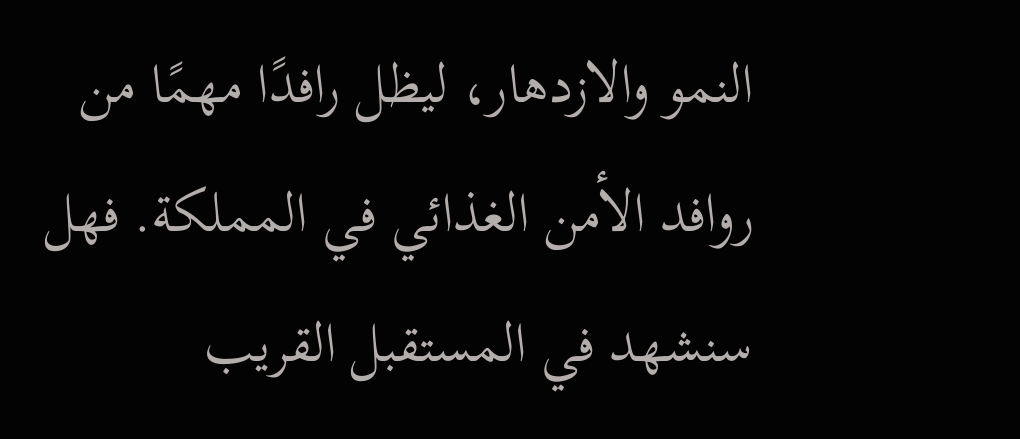النمو والازدهار، ليظل رافدًا مهمًا من روافد الأمن الغذائي في المملكة. فهل سنشهد في المستقبل القريب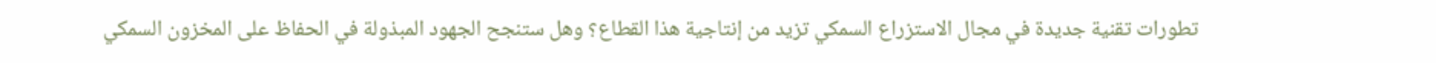تطورات تقنية جديدة في مجال الاستزراع السمكي تزيد من إنتاجية هذا القطاع؟ وهل ستنجح الجهود المبذولة في الحفاظ على المخزون السمكي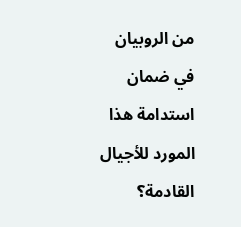من الروبيان في ضمان استدامة هذا المورد للأجيال القادمة؟